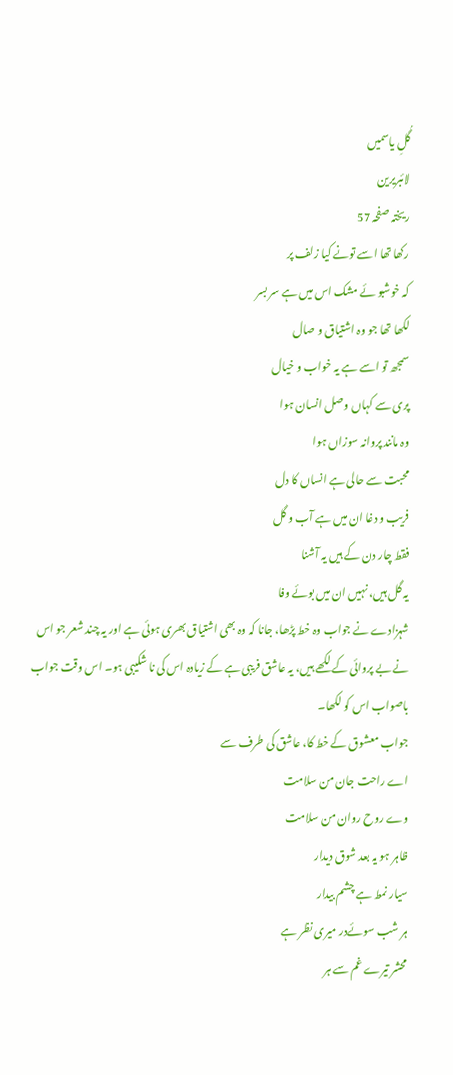گُلِ یاسمیں
لائبریرین
ریختہ صفحہ 57
رکھا تھا اسے تونے کیا زلف پر
کہ خوشبو ئے مشک اس میں ہے سر بسر
لکھا تھا جو وہ اشتیاق و صال
سمجھ تو اسے ہے یہ خواب و خیال
پری سے کہاں وصل انسان ہوا
وہ مانند پروانہ سوزاں ہوا
محبت سے حالی ہے انساں کا دل
فریب و دغا ان میں ہے آب و گل
فقط چار دن کے ہیں یہ آشنا
یہ گل ہیں، نہیں ان میں بوئے وفا
شہزادے نے جواب وہ خط پڑھا، جانا کہ وہ بھی اشتیاق بھری ہوئی ہے اور یہ چند شعر جو اس نے بے پروائی کے لکھے ہیں، یہ عاشق فریبی ہے کے زیادہ اس کی نا شکیبی ہو۔ اس وقت جواب باصواب اس کو لکھا۔
جواب معشوق کے خط کا، عاشق کی طرف سے
اے راحت جان من سلامت
وے روح روان من سلامت
ظاہر ہو یہ بعد شوق دیدار
سیار نمط ہے چشم بیدار
ہر شب سوئےدر میری نظر ہے
محشر تیرے غم سے ہر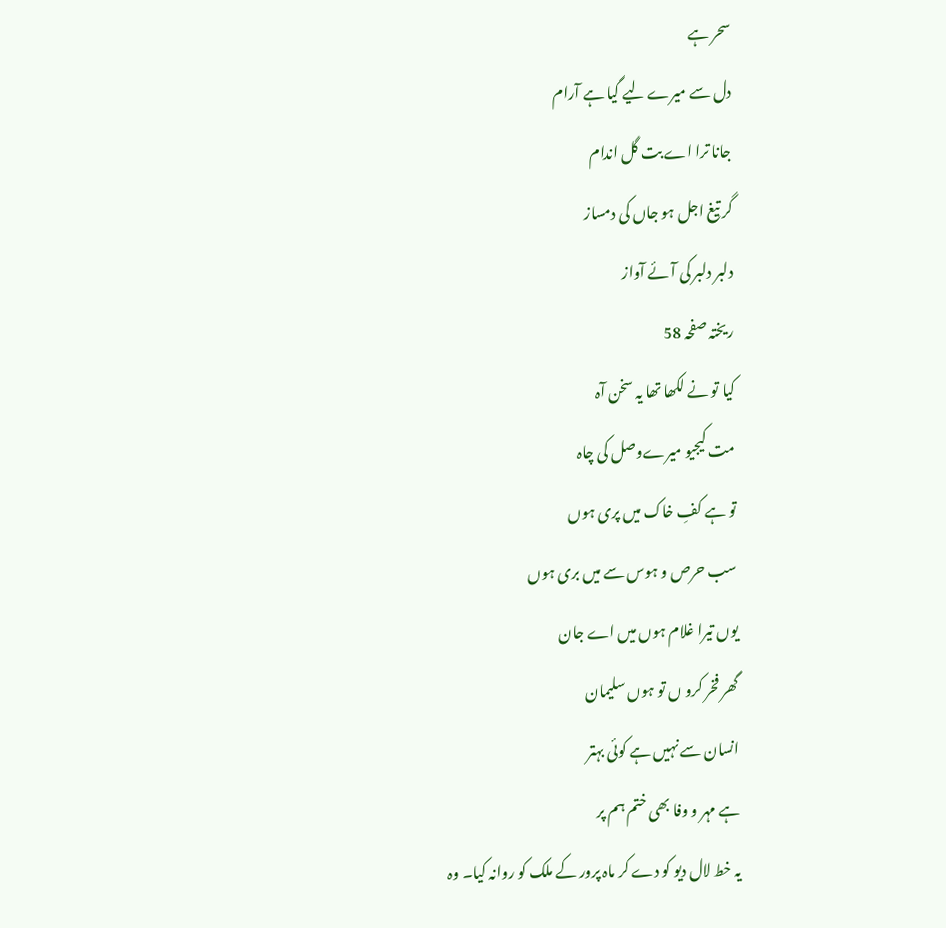سحر ہے
دل سے میرے لیے گیا ہے آرام
جانا ترا اے بت گل اندام
گر تیغ اجل ہو جاں کی دمساز
دلبر دلبر کی آئے آواز
ریختہ صفحہ 58
کیا تو نے لکھا تھا یہ سخن آہ
مت کیجیو میرےوصل کی چاہ
تو ہے کفِ خاک میں پری ہوں
سب حرص و ہوس سے میں بری ہوں
یوں تیرا غلام ہوں میں اے جان
گھر فخر کرو ں تو ہوں سلیمان
انسان سے نہیں ہے کوئی بہتر
ہے مہر و وفا بھی ختم ہم پر
یہ خط لال دیو کو دے کر ماہ پرور کے ملک کو روانہ کیا۔ وہ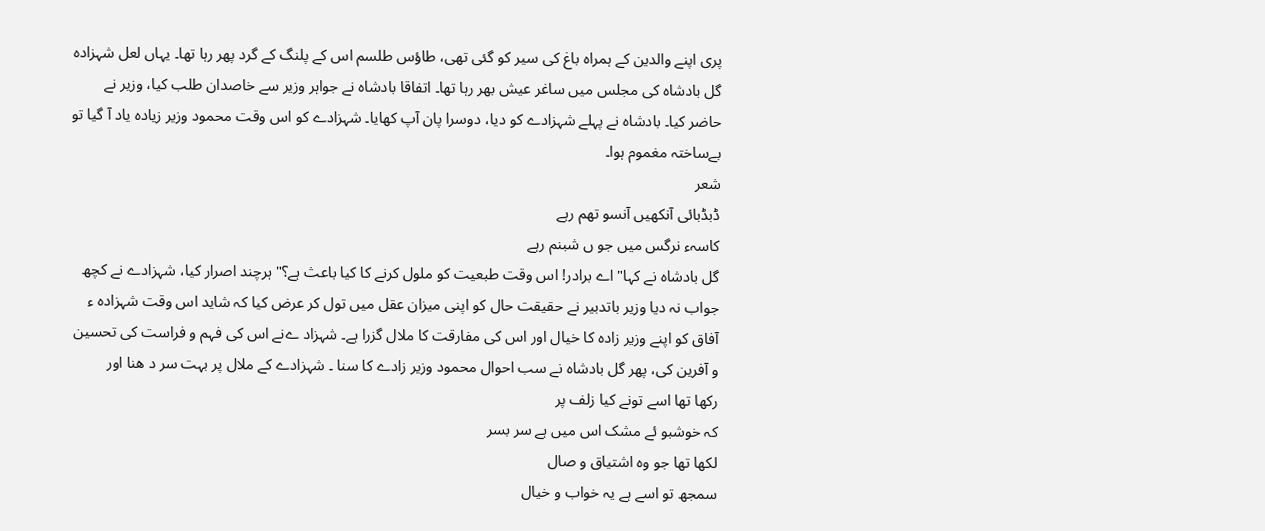پری اپنے والدین کے ہمراہ باغ کی سیر کو گئی تھی، طاؤس طلسم اس کے پلنگ کے گرد پھر رہا تھا۔ یہاں لعل شہزادہ گل بادشاہ کی مجلس میں ساغر عیش بھر رہا تھا۔ اتفاقا بادشاہ نے جواہر وزیر سے خاصدان طلب کیا، وزیر نے حاضر کیا۔ بادشاہ نے پہلے شہزادے کو دیا، دوسرا پان آپ کھایا۔ شہزادے کو اس وقت محمود وزیر زیادہ یاد آ گیا تو بےساختہ مغموم ہوا۔
شعر
ڈبڈبائی آنکھیں آنسو تھم رہے
کاسہء نرگس میں جو ں شبنم رہے
گل بادشاہ نے کہا" اے برادر! اس وقت طبعیت کو ملول کرنے کا کیا باعث ہے؟" ہرچند اصرار کیا، شہزادے نے کچھ جواب نہ دیا وزیر باتدبیر نے حقیقت حال کو اپنی میزان عقل میں تول کر عرض کیا کہ شاید اس وقت شہزادہ ء آفاق کو اپنے وزیر زادہ کا خیال اور اس کی مفارقت کا ملال گزرا ہے۔ شہزاد ےنے اس کی فہم و فراست کی تحسین و آفرین کی، پھر گل بادشاہ نے سب احوال محمود وزیر زادے کا سنا ۔ شہزادے کے ملال پر بہت سر د ھنا اور
رکھا تھا اسے تونے کیا زلف پر
کہ خوشبو ئے مشک اس میں ہے سر بسر
لکھا تھا جو وہ اشتیاق و صال
سمجھ تو اسے ہے یہ خواب و خیال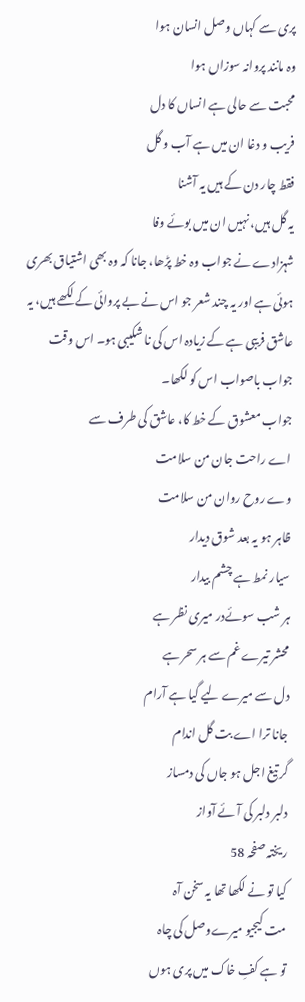پری سے کہاں وصل انسان ہوا
وہ مانند پروانہ سوزاں ہوا
محبت سے حالی ہے انساں کا دل
فریب و دغا ان میں ہے آب و گل
فقط چار دن کے ہیں یہ آشنا
یہ گل ہیں، نہیں ان میں بوئے وفا
شہزادے نے جواب وہ خط پڑھا، جانا کہ وہ بھی اشتیاق بھری ہوئی ہے اور یہ چند شعر جو اس نے بے پروائی کے لکھے ہیں، یہ عاشق فریبی ہے کے زیادہ اس کی نا شکیبی ہو۔ اس وقت جواب باصواب اس کو لکھا۔
جواب معشوق کے خط کا، عاشق کی طرف سے
اے راحت جان من سلامت
وے روح روان من سلامت
ظاہر ہو یہ بعد شوق دیدار
سیار نمط ہے چشم بیدار
ہر شب سوئےدر میری نظر ہے
محشر تیرے غم سے ہر سحر ہے
دل سے میرے لیے گیا ہے آرام
جانا ترا اے بت گل اندام
گر تیغ اجل ہو جاں کی دمساز
دلبر دلبر کی آئے آواز
ریختہ صفحہ 58
کیا تو نے لکھا تھا یہ سخن آہ
مت کیجیو میرےوصل کی چاہ
تو ہے کفِ خاک میں پری ہوں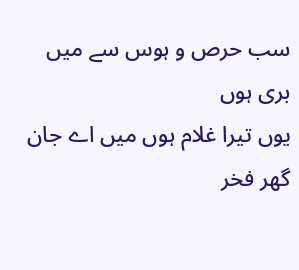سب حرص و ہوس سے میں بری ہوں
یوں تیرا غلام ہوں میں اے جان
گھر فخر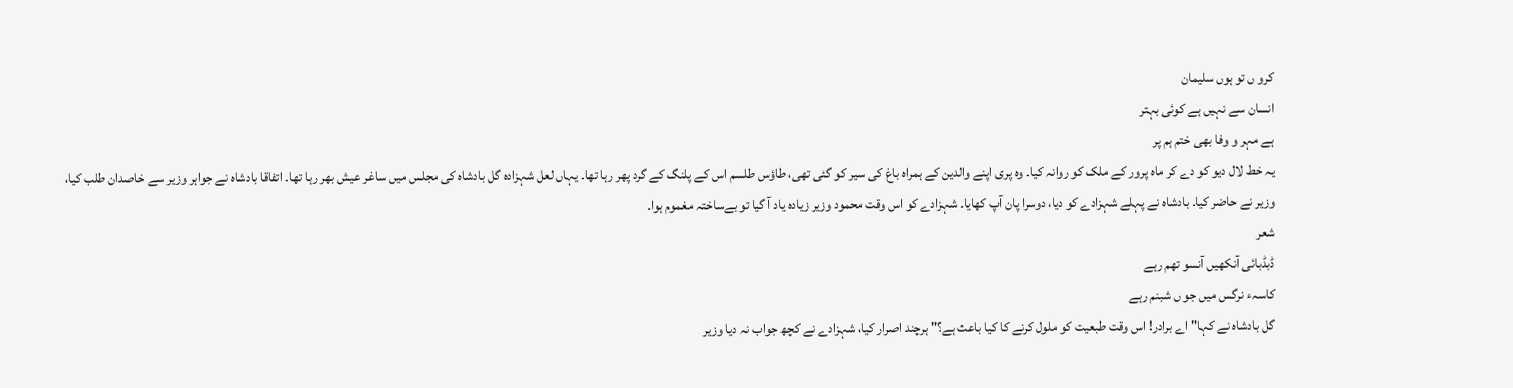کرو ں تو ہوں سلیمان
انسان سے نہیں ہے کوئی بہتر
ہے مہر و وفا بھی ختم ہم پر
یہ خط لال دیو کو دے کر ماہ پرور کے ملک کو روانہ کیا۔ وہ پری اپنے والدین کے ہمراہ باغ کی سیر کو گئی تھی، طاؤس طلسم اس کے پلنگ کے گرد پھر رہا تھا۔ یہاں لعل شہزادہ گل بادشاہ کی مجلس میں ساغر عیش بھر رہا تھا۔ اتفاقا بادشاہ نے جواہر وزیر سے خاصدان طلب کیا، وزیر نے حاضر کیا۔ بادشاہ نے پہلے شہزادے کو دیا، دوسرا پان آپ کھایا۔ شہزادے کو اس وقت محمود وزیر زیادہ یاد آ گیا تو بےساختہ مغموم ہوا۔
شعر
ڈبڈبائی آنکھیں آنسو تھم رہے
کاسہء نرگس میں جو ں شبنم رہے
گل بادشاہ نے کہا" اے برادر! اس وقت طبعیت کو ملول کرنے کا کیا باعث ہے؟" ہرچند اصرار کیا، شہزادے نے کچھ جواب نہ دیا وزیر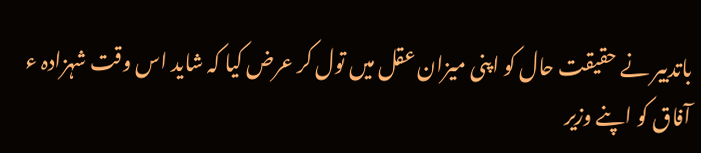باتدبیر نے حقیقت حال کو اپنی میزان عقل میں تول کر عرض کیا کہ شاید اس وقت شہزادہ ء آفاق کو اپنے وزیر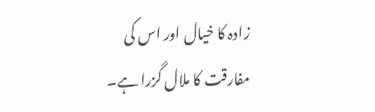زادہ کا خیال اور اس کی مفارقت کا ملال گزرا ہے۔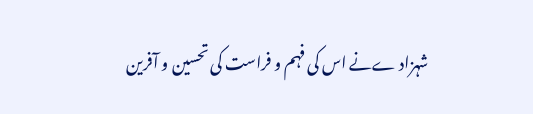شہزاد ےنے اس کی فہم و فراست کی تحسین و آفرین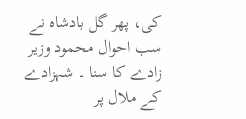کی، پھر گل بادشاہ نے سب احوال محمود وزیر زادے کا سنا ۔ شہزادے کے ملال پر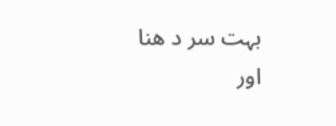بہت سر د ھنا اور